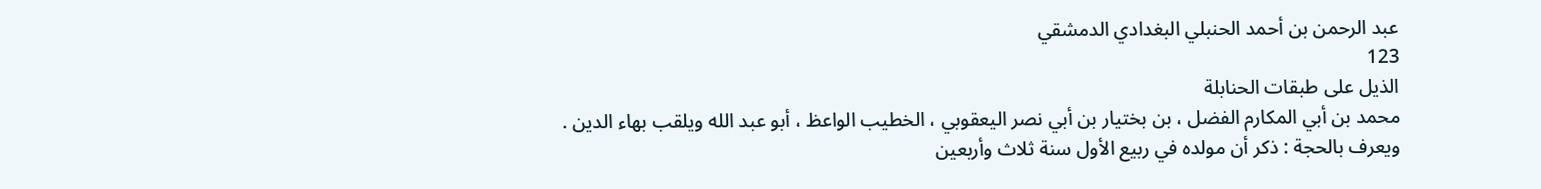عبد الرحمن بن أحمد الحنبلي البغدادي الدمشقي
123
الذيل على طبقات الحنابلة
محمد بن أبي المكارم الفضل ، بن بختيار بن أبي نصر اليعقوبي ، الخطيب الواعظ ، أبو عبد الله ويلقب بهاء الدين . ويعرف بالحجة : ذكر أن مولده في ربيع الأول سنة ثلاث وأربعين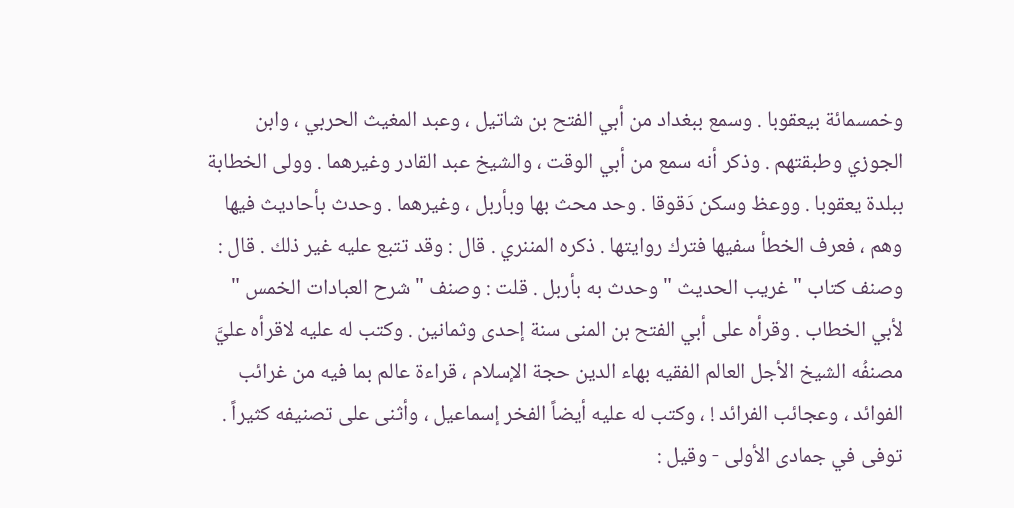وخمسمائة بيعقوبا . وسمع ببغداد من أبي الفتح بن شاتيل ، وعبد المغيث الحربي ، وابن الجوزي وطبقتهم . وذكر أنه سمع من أبي الوقت ، والشيخ عبد القادر وغيرهما . وولى الخطابة ببلدة يعقوبا . ووعظ وسكن دَقوقا . وحد محث بها وبأربل ، وغيرهما . وحدث بأحاديث فيها وهم ، فعرف الخطأ سفيها فترك روايتها . ذكره المننري . قال : وقد تتبع عليه غير ذلك . قال : وصنف كتاب " غريب الحديث " وحدث به بأربل . قلت : وصنف " شرح العبادات الخمس " لأبي الخطاب . وقرأه على أبي الفتح بن المنى سنة إحدى وثمانين . وكتب له عليه لاقرأه عليَّ مصنفُه الشيخ الأجل العالم الفقيه بهاء الدين حجة الإسلام ، قراءة عالم بما فيه من غرائب الفوائد ، وعجائب الفرائد ! ، وكتب له عليه أيضاً الفخر إسماعيل ، وأثنى على تصنيفه كثيراً . توفى في جمادى الأولى - وقيل :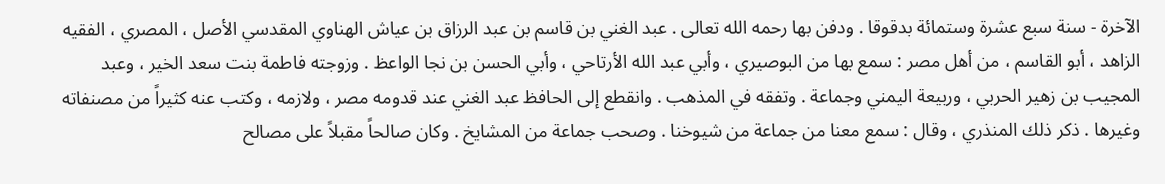الآخرة - سنة سبع عشرة وستمائة بدقوقا . ودفن بها رحمه الله تعالى . عبد الغني بن قاسم بن عبد الرزاق بن عياش الهناوي المقدسي الأصل ، المصري ، الفقيه الزاهد ، أبو القاسم ، من أهل مصر : سمع بها من البوصيري ، وأبي عبد الله الأرتاحي ، وأبي الحسن بن نجا الواعظ . وزوجته فاطمة بنت سعد الخير ، وعبد المجيب بن زهير الحربي ، وربيعة اليمني وجماعة . وتفقه في المذهب . وانقطع إلى الحافظ عبد الغني عند قدومه مصر ، ولازمه ، وكتب عنه كثيراً من مصنفاته وغيرها . ذكر ذلك المنذري ، وقال : سمع معنا من جماعة من شيوخنا . وصحب جماعة من المشايخ . وكان صالحاً مقبلاً على مصالح